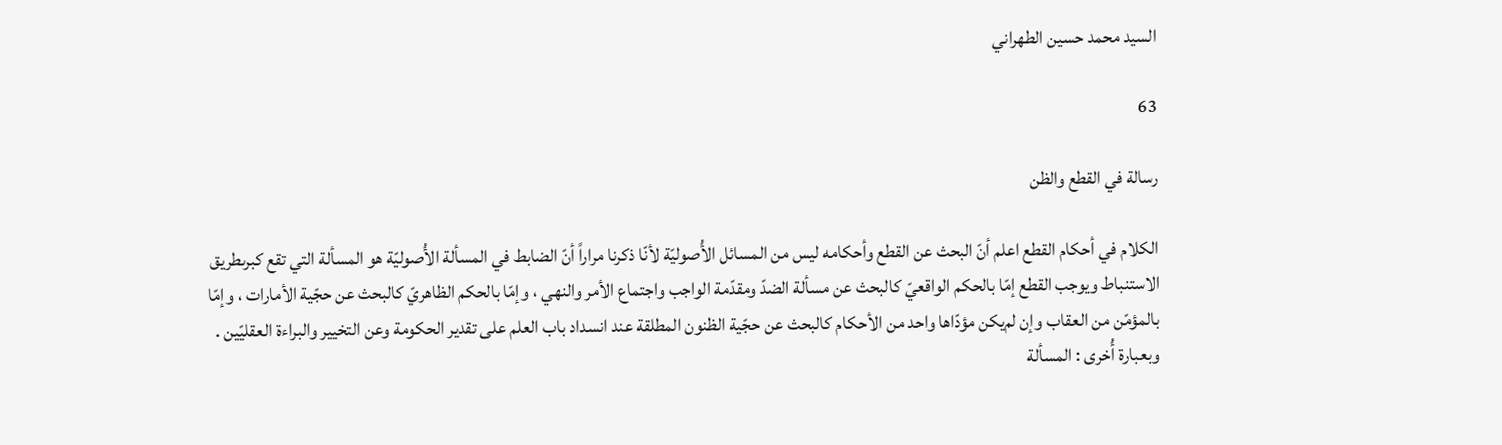السيد محمد حسين الطهراني

63

رسالة في القطع والظن

الكلام في أحكام القطع اعلم أنّ البحث عن القطع وأحكامه ليس من المسائل الأُصوليّة لأنّا ذكرنا مراراً أنّ الضابط في المسألة الأُصوليّة هو المسألة التي تقع كبرىطريق الاستنباط ويوجب القطع إمّا بالحكم الواقعيّ كالبحث عن مسألة الضدّ ومقدّمة الواجب واجتماع الأمر والنهي ، وإمّا بالحكم الظاهريّ كالبحث عن حجّية الأمارات ، وإمّا بالمؤمّن من العقاب وإن لم‌يكن مؤدّاها واحد من الأحكام كالبحث عن حجّية الظنون المطلقة عند انسداد باب العلم على تقدير الحكومة وعن التخيير والبراءة العقليّين . وبعبارة أُخرى : المسألة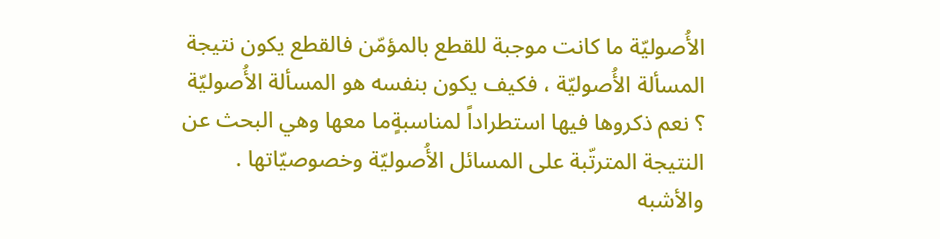الأُصوليّة ما كانت موجبة للقطع بالمؤمّن فالقطع يكون نتيجة المسألة الأُصوليّة ، فكيف يكون بنفسه هو المسألة الأُصوليّة ؟ نعم ذكروها فيها استطراداً لمناسبةٍما معها وهي البحث عن النتيجة المترتّبة على المسائل الأُصوليّة وخصوصيّاتها . والأشبه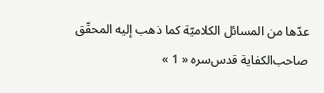عدّها من المسائل الكلاميّة كما ذهب إليه المحقّق صاحب‌الكفاية قدس‌سره « 1 »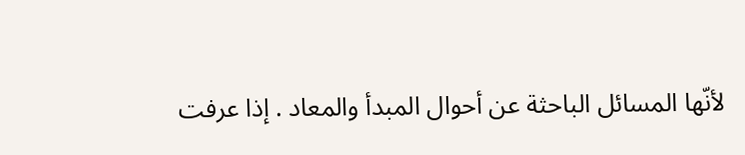لأنّها المسائل الباحثة عن أحوال المبدأ والمعاد . إذا عرفت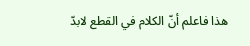هذا فاعلم أنّ الكلام في القطع لابدّ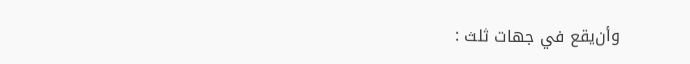وأن‌يقع في جهات ثلث :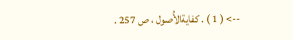--> ( 1 ) . كفايةالأُصول ، ص 257 .